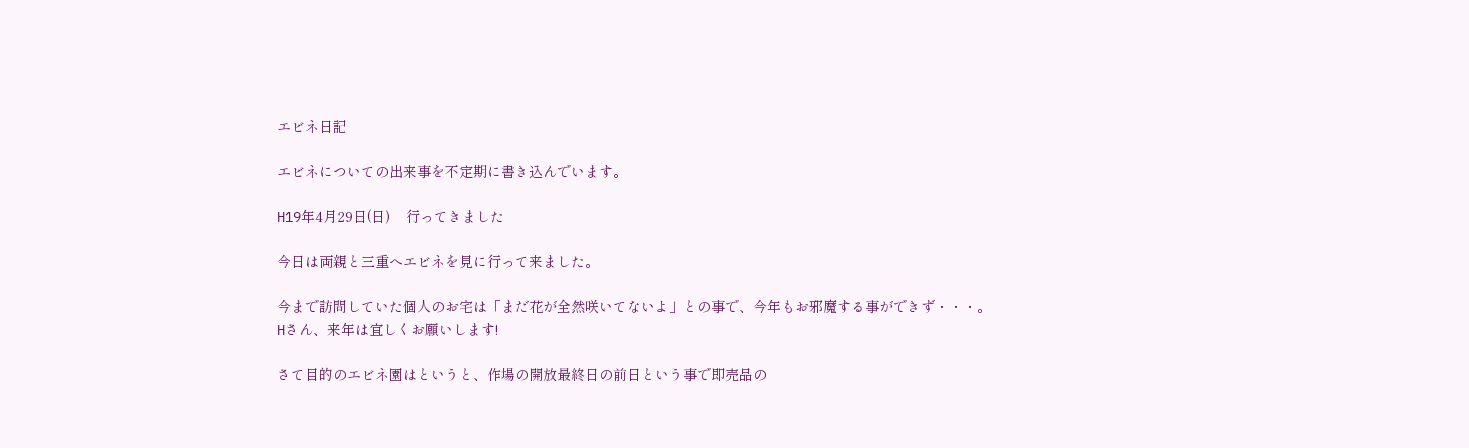エビネ日記

エビネについての出来事を不定期に書き込んでいます。

H19年4月29日(日)    行ってきました

今日は両親と三重へエビネを見に行って来ました。

今まで訪問していた個人のお宅は「まだ花が全然咲いてないよ」との事で、今年もお邪魔する事ができず・・・。
Hさん、来年は宜しくお願いします!

さて目的のエビネ園はというと、作場の開放最終日の前日という事で即売品の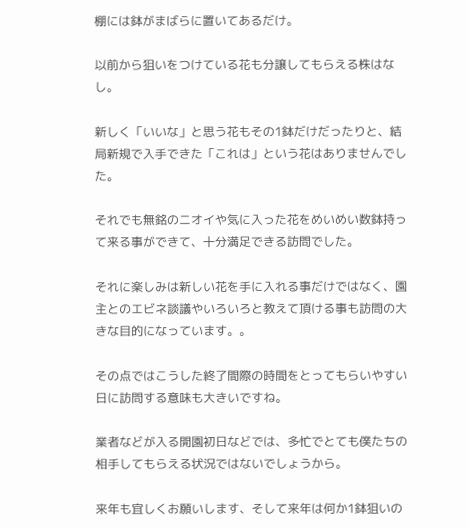棚には鉢がまばらに置いてあるだけ。

以前から狙いをつけている花も分譲してもらえる株はなし。

新しく「いいな」と思う花もその1鉢だけだったりと、結局新規で入手できた「これは」という花はありませんでした。

それでも無銘のニオイや気に入った花をめいめい数鉢持って来る事ができて、十分満足できる訪問でした。

それに楽しみは新しい花を手に入れる事だけではなく、園主とのエビネ談議やいろいろと教えて頂ける事も訪問の大きな目的になっています。。

その点ではこうした終了間際の時間をとってもらいやすい日に訪問する意味も大きいですね。

業者などが入る開園初日などでは、多忙でとても僕たちの相手してもらえる状況ではないでしょうから。

来年も宜しくお願いします、そして来年は何か1鉢狙いの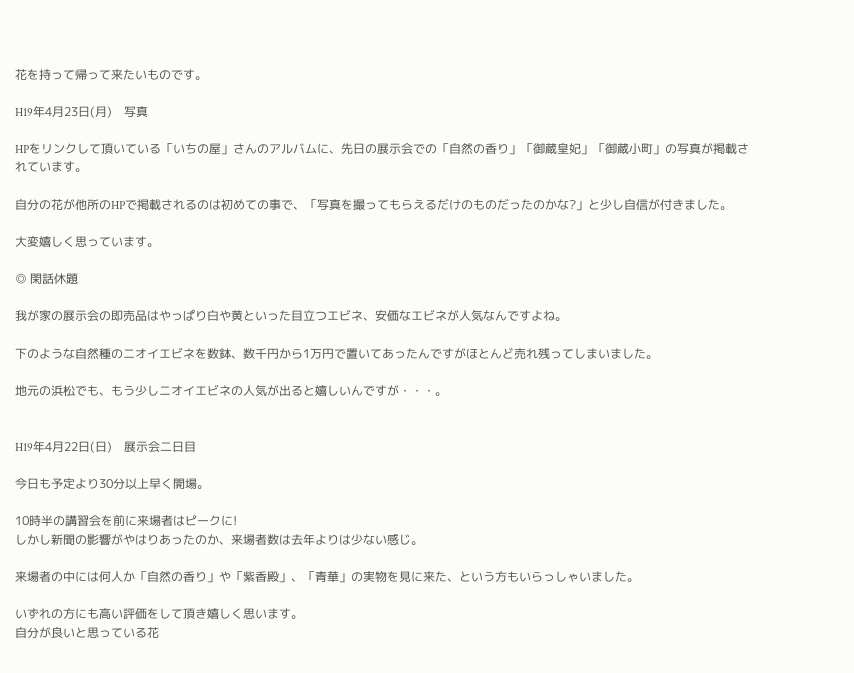花を持って帰って来たいものです。

H19年4月23日(月)    写真

HPをリンクして頂いている「いちの屋」さんのアルバムに、先日の展示会での「自然の香り」「御蔵皇妃」「御蔵小町」の写真が掲載されています。

自分の花が他所のHPで掲載されるのは初めての事で、「写真を撮ってもらえるだけのものだったのかな?」と少し自信が付きました。

大変嬉しく思っています。

◎ 閑話休題

我が家の展示会の即売品はやっぱり白や黄といった目立つエビネ、安価なエビネが人気なんですよね。

下のような自然種のニオイエビネを数鉢、数千円から1万円で置いてあったんですがほとんど売れ残ってしまいました。

地元の浜松でも、もう少しニオイエビネの人気が出ると嬉しいんですが・・・。


H19年4月22日(日)    展示会二日目

今日も予定より30分以上早く開場。

10時半の講習会を前に来場者はピークに!
しかし新聞の影響がやはりあったのか、来場者数は去年よりは少ない感じ。

来場者の中には何人か「自然の香り」や「紫香殿」、「青華」の実物を見に来た、という方もいらっしゃいました。

いずれの方にも高い評価をして頂き嬉しく思います。
自分が良いと思っている花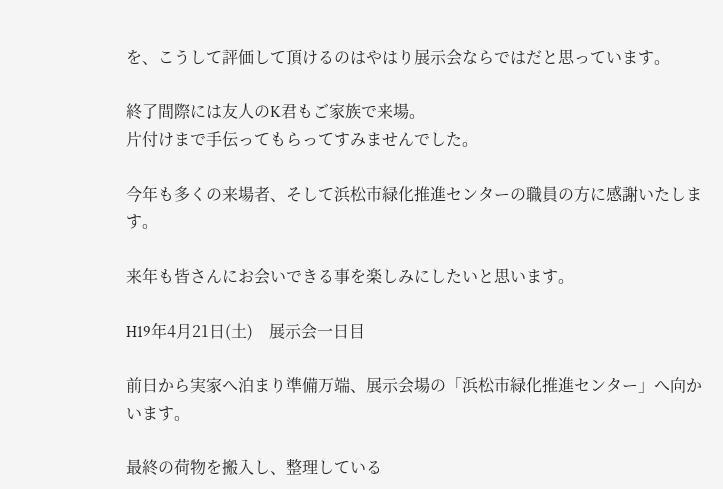を、こうして評価して頂けるのはやはり展示会ならではだと思っています。

終了間際には友人のK君もご家族で来場。
片付けまで手伝ってもらってすみませんでした。

今年も多くの来場者、そして浜松市緑化推進センターの職員の方に感謝いたします。

来年も皆さんにお会いできる事を楽しみにしたいと思います。

H19年4月21日(土)    展示会一日目

前日から実家へ泊まり準備万端、展示会場の「浜松市緑化推進センター」へ向かいます。

最終の荷物を搬入し、整理している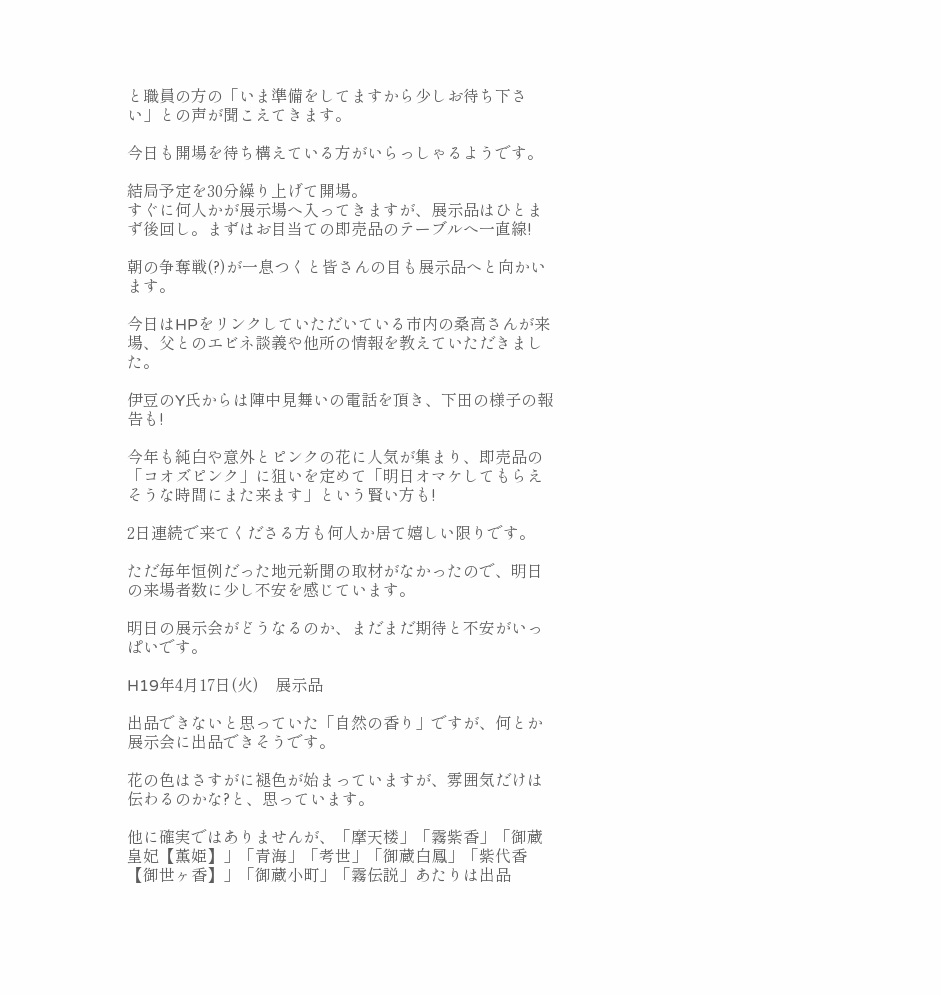と職員の方の「いま準備をしてますから少しお待ち下さい」との声が聞こえてきます。

今日も開場を待ち構えている方がいらっしゃるようです。

結局予定を30分繰り上げて開場。
すぐに何人かが展示場へ入ってきますが、展示品はひとまず後回し。まずはお目当ての即売品のテーブルへ一直線!

朝の争奪戦(?)が一息つくと皆さんの目も展示品へと向かいます。

今日はHPをリンクしていただいている市内の桑高さんが来場、父とのエビネ談義や他所の情報を教えていただきました。

伊豆のY氏からは陣中見舞いの電話を頂き、下田の様子の報告も!

今年も純白や意外とピンクの花に人気が集まり、即売品の「コオズピンク」に狙いを定めて「明日オマケしてもらえそうな時間にまた来ます」という賢い方も!

2日連続で来てくださる方も何人か居て嬉しい限りです。

ただ毎年恒例だった地元新聞の取材がなかったので、明日の来場者数に少し不安を感じています。

明日の展示会がどうなるのか、まだまだ期待と不安がいっぱいです。

H19年4月17日(火)    展示品

出品できないと思っていた「自然の香り」ですが、何とか展示会に出品できそうです。

花の色はさすがに褪色が始まっていますが、雰囲気だけは伝わるのかな?と、思っています。

他に確実ではありませんが、「摩天楼」「霧紫香」「御蔵皇妃【薫姫】」「青海」「考世」「御蔵白鳳」「紫代香【御世ヶ香】」「御蔵小町」「霧伝説」あたりは出品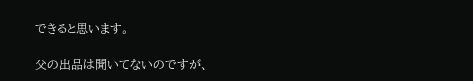できると思います。

父の出品は聞いてないのですが、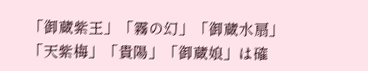「御蔵紫王」「霧の幻」「御蔵水扇」「天紫梅」「貴陽」「御蔵娘」は確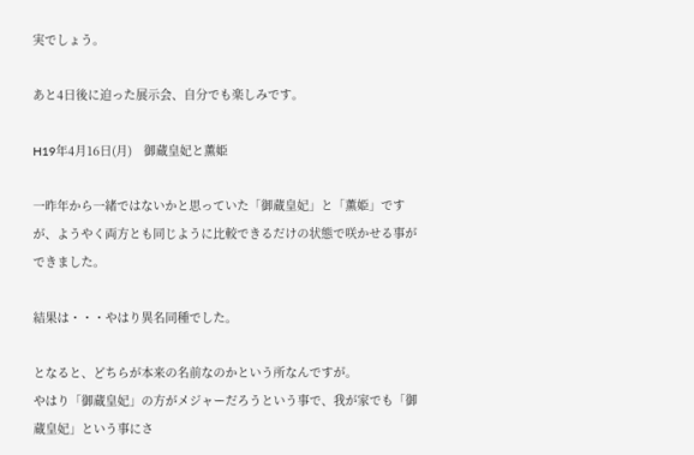実でしょう。

あと4日後に迫った展示会、自分でも楽しみです。

H19年4月16日(月)    御蔵皇妃と薫姫

一昨年から一緒ではないかと思っていた「御蔵皇妃」と「薫姫」ですが、ようやく両方とも同じように比較できるだけの状態で咲かせる事ができました。

結果は・・・やはり異名同種でした。

となると、どちらが本来の名前なのかという所なんですが。
やはり「御蔵皇妃」の方がメジャーだろうという事で、我が家でも「御蔵皇妃」という事にさ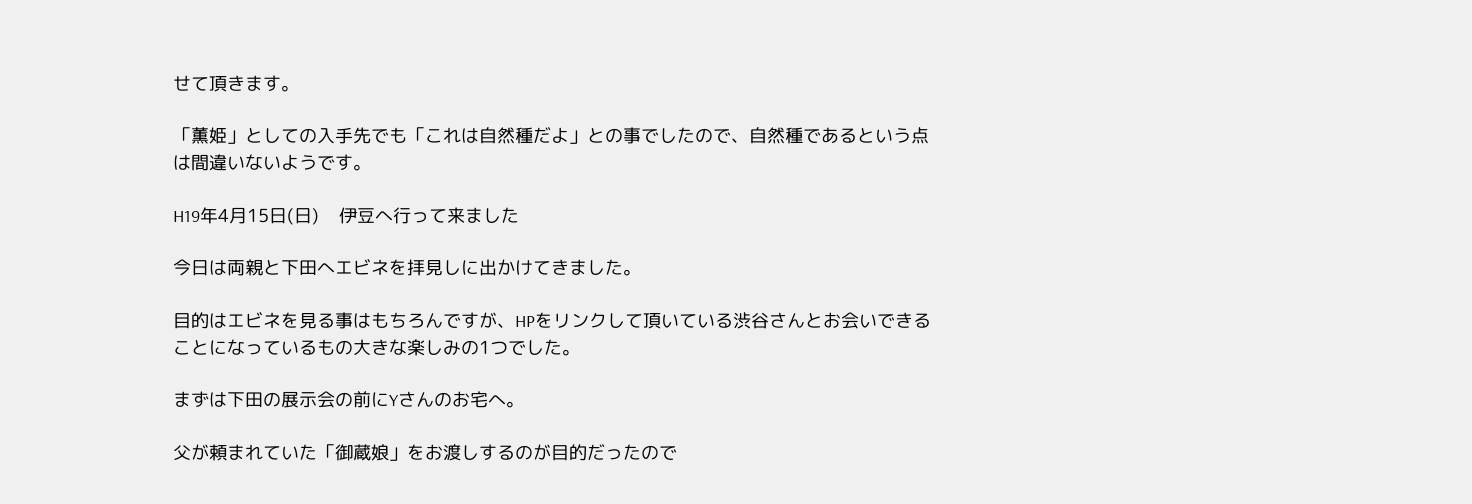せて頂きます。

「薫姫」としての入手先でも「これは自然種だよ」との事でしたので、自然種であるという点は間違いないようです。

H19年4月15日(日)    伊豆へ行って来ました

今日は両親と下田へエビネを拝見しに出かけてきました。

目的はエビネを見る事はもちろんですが、HPをリンクして頂いている渋谷さんとお会いできることになっているもの大きな楽しみの1つでした。

まずは下田の展示会の前にYさんのお宅へ。

父が頼まれていた「御蔵娘」をお渡しするのが目的だったので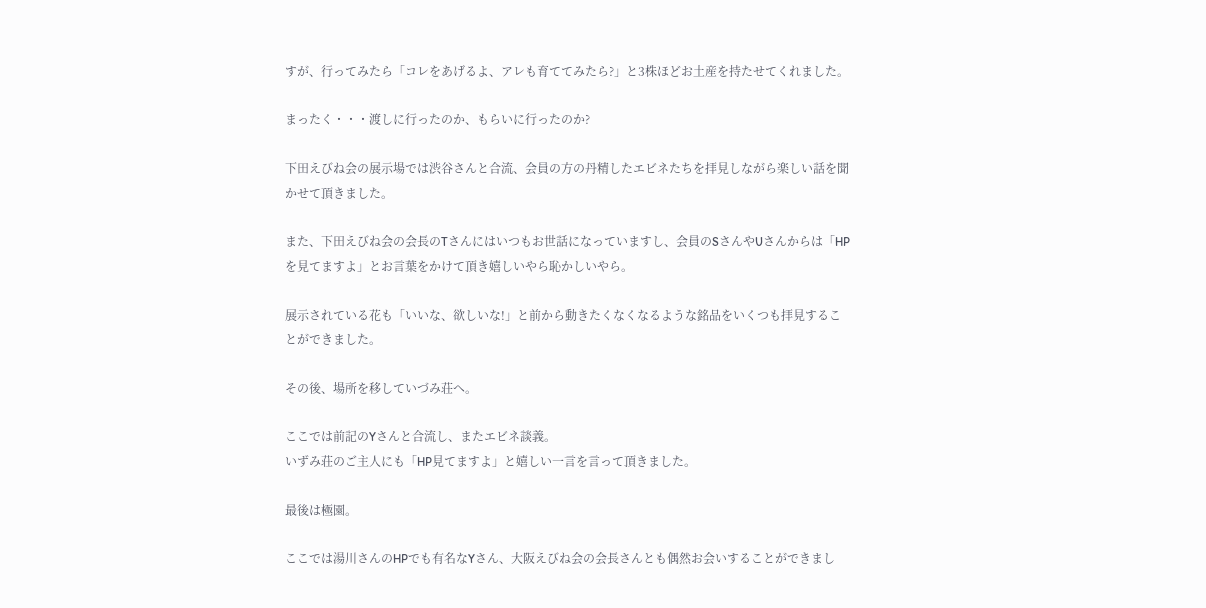すが、行ってみたら「コレをあげるよ、アレも育ててみたら?」と3株ほどお土産を持たせてくれました。

まったく・・・渡しに行ったのか、もらいに行ったのか?

下田えびね会の展示場では渋谷さんと合流、会員の方の丹精したエビネたちを拝見しながら楽しい話を聞かせて頂きました。

また、下田えびね会の会長のTさんにはいつもお世話になっていますし、会員のSさんやUさんからは「HPを見てますよ」とお言葉をかけて頂き嬉しいやら恥かしいやら。

展示されている花も「いいな、欲しいな!」と前から動きたくなくなるような銘品をいくつも拝見することができました。

その後、場所を移していづみ荘へ。

ここでは前記のYさんと合流し、またエビネ談義。
いずみ荘のご主人にも「HP見てますよ」と嬉しい一言を言って頂きました。

最後は極園。

ここでは湯川さんのHPでも有名なYさん、大阪えびね会の会長さんとも偶然お会いすることができまし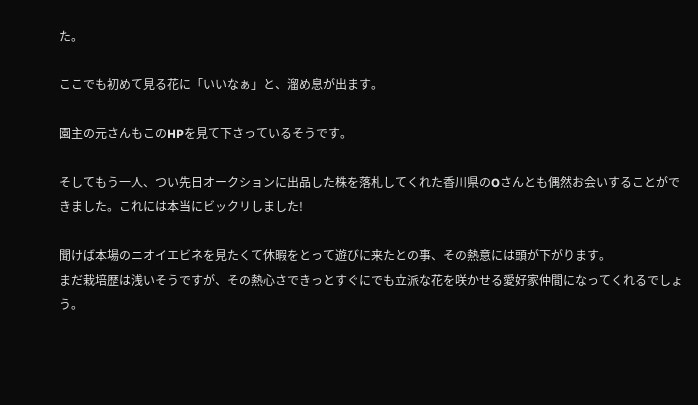た。

ここでも初めて見る花に「いいなぁ」と、溜め息が出ます。

園主の元さんもこのHPを見て下さっているそうです。

そしてもう一人、つい先日オークションに出品した株を落札してくれた香川県のOさんとも偶然お会いすることができました。これには本当にビックリしました!

聞けば本場のニオイエビネを見たくて休暇をとって遊びに来たとの事、その熱意には頭が下がります。
まだ栽培歴は浅いそうですが、その熱心さできっとすぐにでも立派な花を咲かせる愛好家仲間になってくれるでしょう。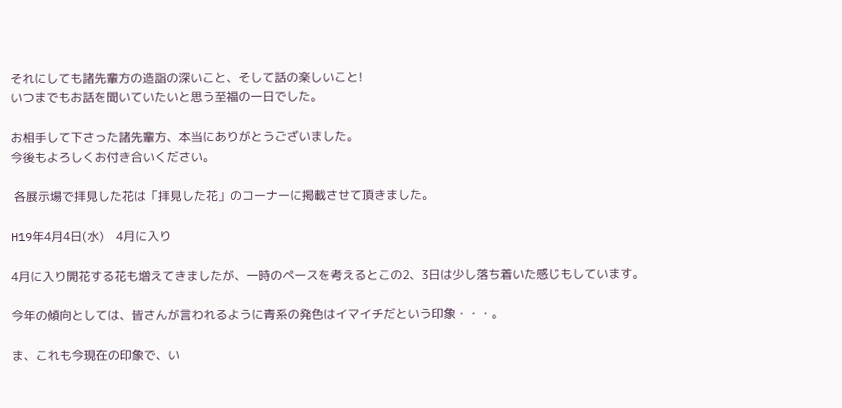それにしても諸先輩方の造詣の深いこと、そして話の楽しいこと!
いつまでもお話を聞いていたいと思う至福の一日でした。

お相手して下さった諸先輩方、本当にありがとうございました。
今後もよろしくお付き合いください。

 各展示場で拝見した花は「拝見した花」のコーナーに掲載させて頂きました。

H19年4月4日(水)    4月に入り

4月に入り開花する花も増えてきましたが、一時のペースを考えるとこの2、3日は少し落ち着いた感じもしています。

今年の傾向としては、皆さんが言われるように青系の発色はイマイチだという印象・・・。

ま、これも今現在の印象で、い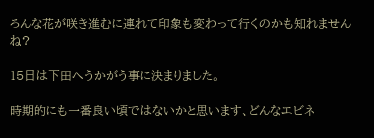ろんな花が咲き進むに連れて印象も変わって行くのかも知れませんね?

15日は下田へうかがう事に決まりました。

時期的にも一番良い頃ではないかと思います、どんなエビネ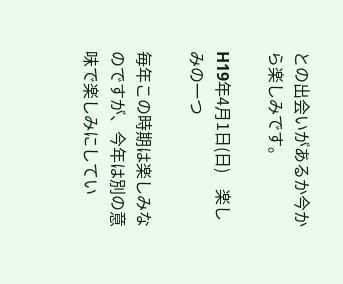との出会いがあるか今から楽しみです。

H19年4月1日(日)    楽しみの一つ

毎年この時期は楽しみなのですが、今年は別の意味で楽しみにしてい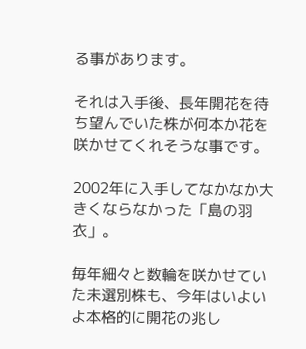る事があります。

それは入手後、長年開花を待ち望んでいた株が何本か花を咲かせてくれそうな事です。

2002年に入手してなかなか大きくならなかった「島の羽衣」。

毎年細々と数輪を咲かせていた未選別株も、今年はいよいよ本格的に開花の兆し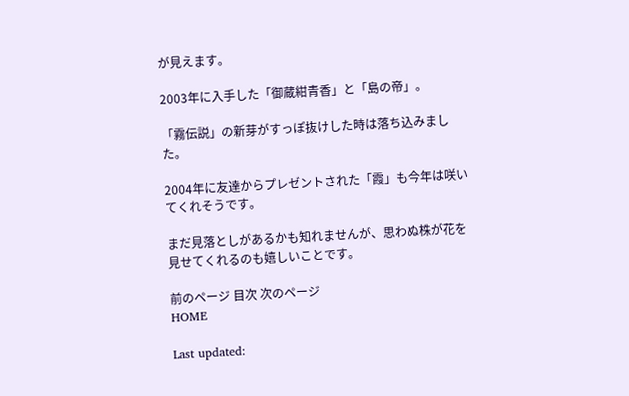が見えます。

2003年に入手した「御蔵紺青香」と「島の帝」。

「霧伝説」の新芽がすっぽ抜けした時は落ち込みました。

2004年に友達からプレゼントされた「霞」も今年は咲いてくれそうです。

まだ見落としがあるかも知れませんが、思わぬ株が花を見せてくれるのも嬉しいことです。

前のページ 目次 次のページ
HOME

Last updated: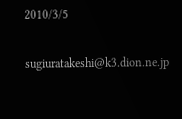2010/3/5

sugiuratakeshi@k3.dion.ne.jp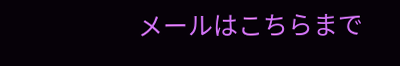メールはこちらまで